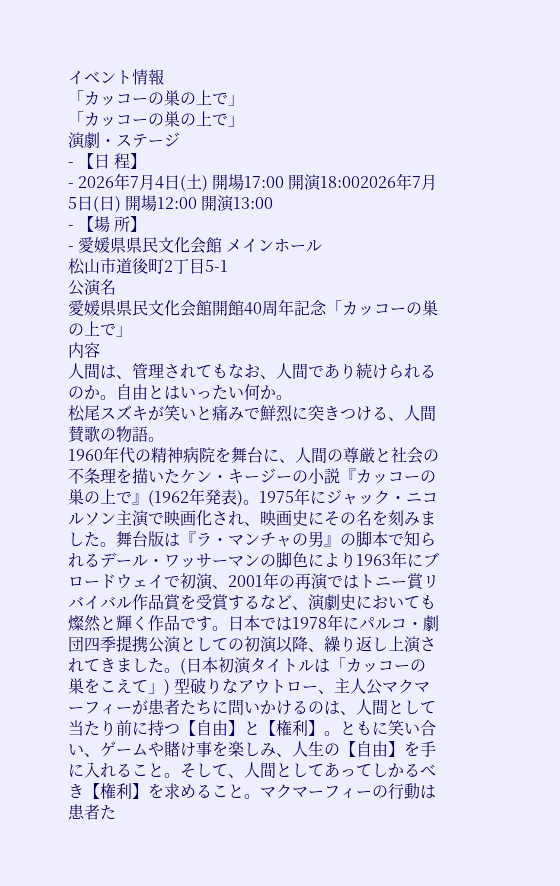イベント情報
「カッコーの巣の上で」
「カッコーの巣の上で」
演劇・ステージ
- 【日 程】
- 2026年7月4日(土) 開場17:00 開演18:002026年7月5日(日) 開場12:00 開演13:00
- 【場 所】
- 愛媛県県民文化会館 メインホール
松山市道後町2丁目5-1
公演名
愛媛県県民文化会館開館40周年記念「カッコーの巣の上で」
内容
人間は、管理されてもなお、人間であり続けられるのか。自由とはいったい何か。
松尾スズキが笑いと痛みで鮮烈に突きつける、人間賛歌の物語。
1960年代の精神病院を舞台に、人間の尊厳と社会の不条理を描いたケン・キージーの小説『カッコーの巣の上で』(1962年発表)。1975年にジャック・ニコルソン主演で映画化され、映画史にその名を刻みました。舞台版は『ラ・マンチャの男』の脚本で知られるデール・ワッサーマンの脚色により1963年にブロードウェイで初演、2001年の再演ではトニー賞リバイバル作品賞を受賞するなど、演劇史においても燦然と輝く作品です。日本では1978年にパルコ・劇団四季提携公演としての初演以降、繰り返し上演されてきました。(日本初演タイトルは「カッコーの巣をこえて」) 型破りなアウトロー、主人公マクマーフィーが患者たちに問いかけるのは、人間として当たり前に持つ【自由】と【権利】。ともに笑い合い、ゲームや賭け事を楽しみ、人生の【自由】を手に入れること。そして、人間としてあってしかるべき【権利】を求めること。マクマーフィーの行動は患者た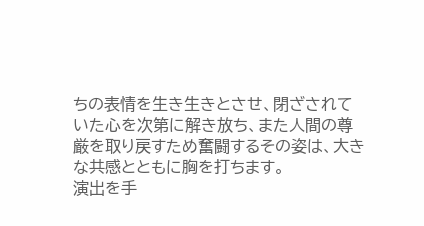ちの表情を生き生きとさせ、閉ざされていた心を次第に解き放ち、また人間の尊厳を取り戻すため奮闘するその姿は、大きな共感とともに胸を打ちます。
演出を手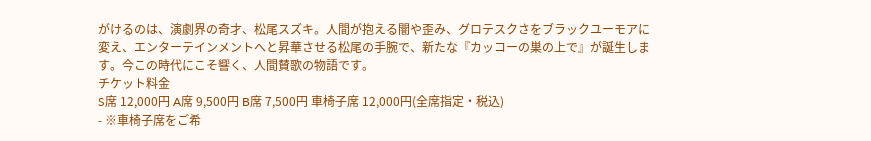がけるのは、演劇界の奇才、松尾スズキ。人間が抱える闇や歪み、グロテスクさをブラックユーモアに変え、エンターテインメントへと昇華させる松尾の手腕で、新たな『カッコーの巣の上で』が誕生します。今この時代にこそ響く、人間賛歌の物語です。
チケット料金
S席 12,000円 A席 9,500円 B席 7,500円 車椅子席 12,000円(全席指定・税込)
- ※車椅子席をご希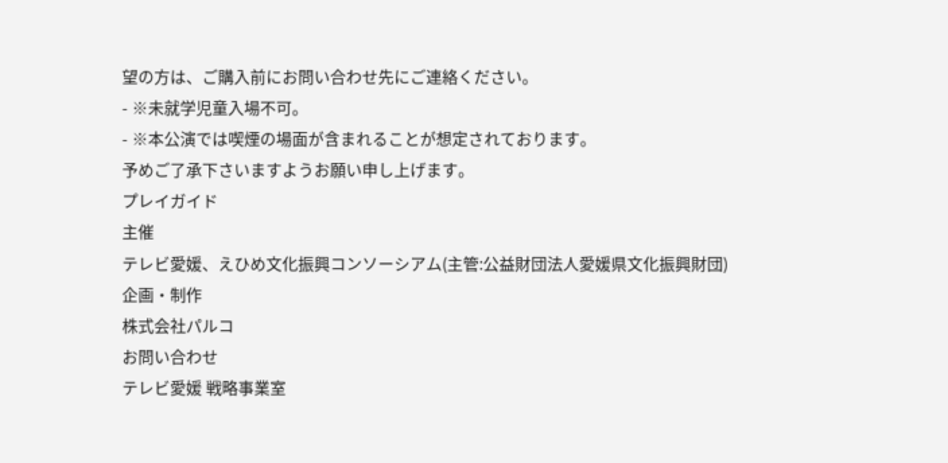望の方は、ご購入前にお問い合わせ先にご連絡ください。
- ※未就学児童入場不可。
- ※本公演では喫煙の場面が含まれることが想定されております。
予めご了承下さいますようお願い申し上げます。
プレイガイド
主催
テレビ愛媛、えひめ文化振興コンソーシアム(主管:公益財団法人愛媛県文化振興財団)
企画・制作
株式会社パルコ
お問い合わせ
テレビ愛媛 戦略事業室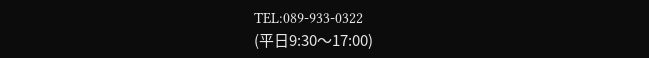TEL:089-933-0322
(平⽇9:30〜17:00)